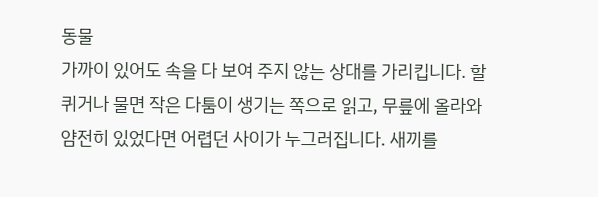동물
가까이 있어도 속을 다 보여 주지 않는 상대를 가리킵니다. 할퀴거나 물면 작은 다툼이 생기는 쪽으로 읽고, 무릎에 올라와 얌전히 있었다면 어렵던 사이가 누그러집니다. 새끼를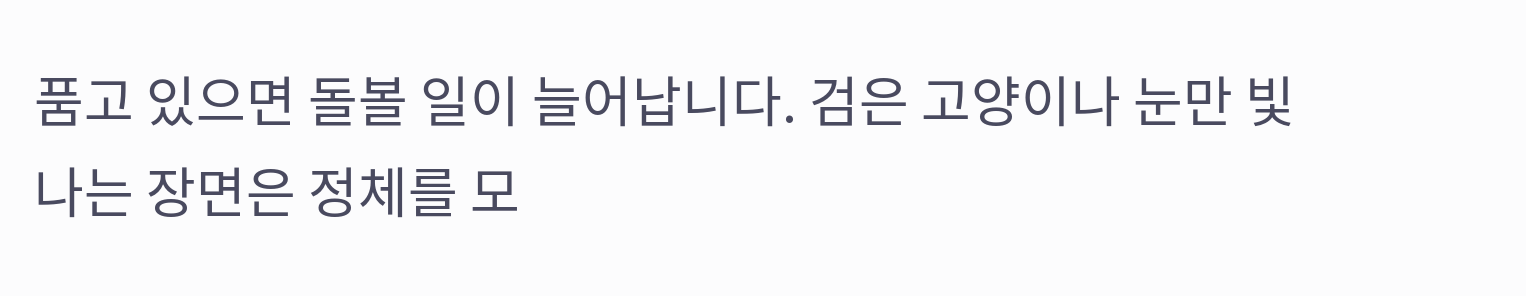품고 있으면 돌볼 일이 늘어납니다. 검은 고양이나 눈만 빛나는 장면은 정체를 모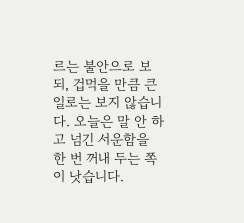르는 불안으로 보되, 겁먹을 만큼 큰 일로는 보지 않습니다. 오늘은 말 안 하고 넘긴 서운함을 한 번 꺼내 두는 쪽이 낫습니다.